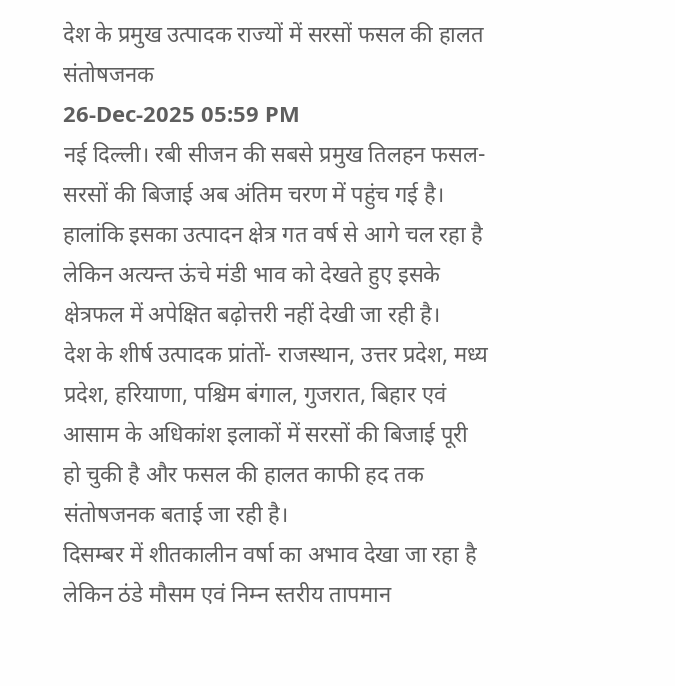देश के प्रमुख उत्पादक राज्यों में सरसों फसल की हालत संतोषजनक
26-Dec-2025 05:59 PM
नई दिल्ली। रबी सीजन की सबसे प्रमुख तिलहन फसल- सरसों की बिजाई अब अंतिम चरण में पहुंच गई है। हालांकि इसका उत्पादन क्षेत्र गत वर्ष से आगे चल रहा है लेकिन अत्यन्त ऊंचे मंडी भाव को देखते हुए इसके क्षेत्रफल में अपेक्षित बढ़ोत्तरी नहीं देखी जा रही है।
देश के शीर्ष उत्पादक प्रांतों- राजस्थान, उत्तर प्रदेश, मध्य प्रदेश, हरियाणा, पश्चिम बंगाल, गुजरात, बिहार एवं आसाम के अधिकांश इलाकों में सरसों की बिजाई पूरी हो चुकी है और फसल की हालत काफी हद तक संतोषजनक बताई जा रही है।
दिसम्बर में शीतकालीन वर्षा का अभाव देखा जा रहा है लेकिन ठंडे मौसम एवं निम्न स्तरीय तापमान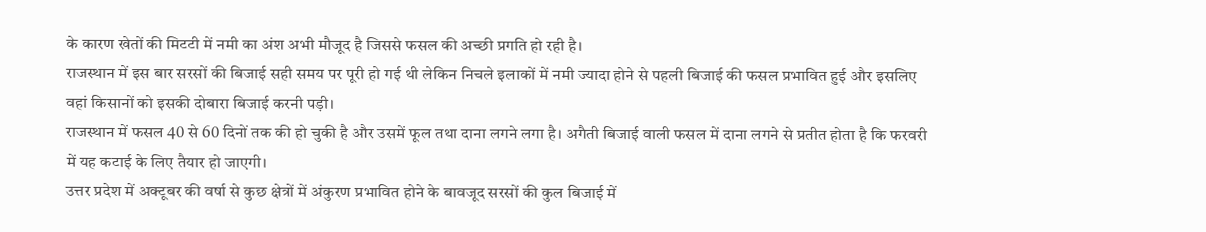के कारण खेतों की मिटटी में नमी का अंश अभी मौजूद है जिससे फसल की अच्छी प्रगति हो रही है।
राजस्थान में इस बार सरसों की बिजाई सही समय पर पूरी हो गई थी लेकिन निचले इलाकों में नमी ज्यादा होने से पहली बिजाई की फसल प्रभावित हुई और इसलिए वहां किसानों को इसकी दोबारा बिजाई करनी पड़ी।
राजस्थान में फसल 40 से 60 दिनों तक की हो चुकी है और उसमें फूल तथा दाना लगने लगा है। अगैती बिजाई वाली फसल में दाना लगने से प्रतीत होता है कि फरवरी में यह कटाई के लिए तैयार हो जाएगी।
उत्तर प्रदेश में अक्टूबर की वर्षा से कुछ क्षेत्रों में अंकुरण प्रभावित होने के बावजूद सरसों की कुल बिजाई में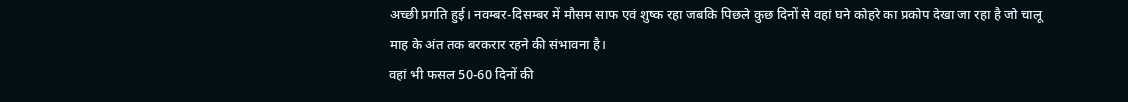अच्छी प्रगति हुई। नवम्बर-दिसम्बर में मौसम साफ एवं शुष्क रहा जबकि पिछले कुछ दिनों से वहां घने कोहरे का प्रकोप देखा जा रहा है जो चालू माह के अंत तक बरकरार रहने की संभावना है।
वहां भी फसल 50-60 दिनों की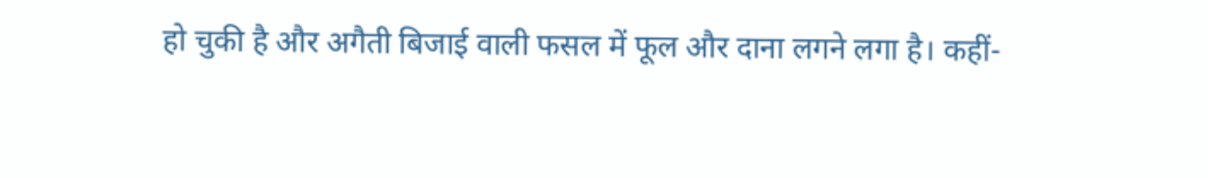हो चुकी है और अगैती बिजाई वाली फसल में फूल और दाना लगने लगा है। कहीं-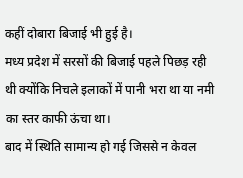कहीं दोबारा बिजाई भी हुई है।
मध्य प्रदेश में सरसों की बिजाई पहले पिछड़ रही थी क्योंकि निचले इलाकों में पानी भरा था या नमी का स्तर काफी ऊंचा था।
बाद में स्थिति सामान्य हो गई जिससे न केवल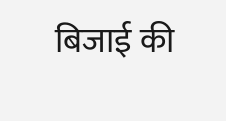बिजाई की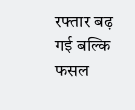रफ्तार बढ़ गई बल्कि फसल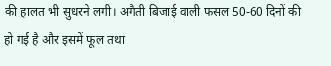की हालत भी सुधरने लगी। अगैती बिजाई वाली फसल 50-60 दिनों की हो गई है और इसमें फूल तथा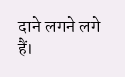दाने लगने लगे हैं।